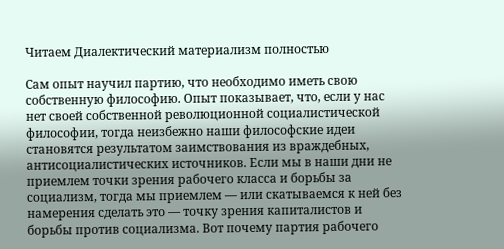Читаем Диалектический материализм полностью

Сам опыт научил партию, что необходимо иметь свою собственную философию. Опыт показывает, что, если у нас нет своей собственной революционной социалистической философии, тогда неизбежно наши философские идеи становятся результатом заимствования из враждебных, антисоциалистических источников. Если мы в наши дни не приемлем точки зрения рабочего класса и борьбы за социализм, тогда мы приемлем — или скатываемся к ней без намерения сделать это — точку зрения капиталистов и борьбы против социализма. Вот почему партия рабочего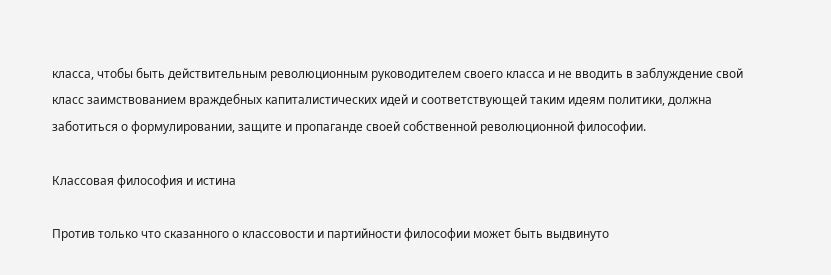класса, чтобы быть действительным революционным руководителем своего класса и не вводить в заблуждение свой класс заимствованием враждебных капиталистических идей и соответствующей таким идеям политики, должна заботиться о формулировании, защите и пропаганде своей собственной революционной философии.

Классовая философия и истина

Против только что сказанного о классовости и партийности философии может быть выдвинуто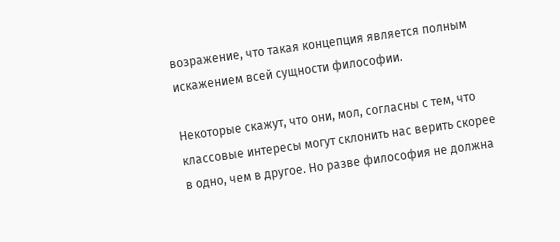возражение, что такая концепция является полным искажением всей сущности философии.

Некоторые скажут, что они, мол, согласны с тем, что классовые интересы могут склонить нас верить скорее в одно, чем в другое. Но разве философия не должна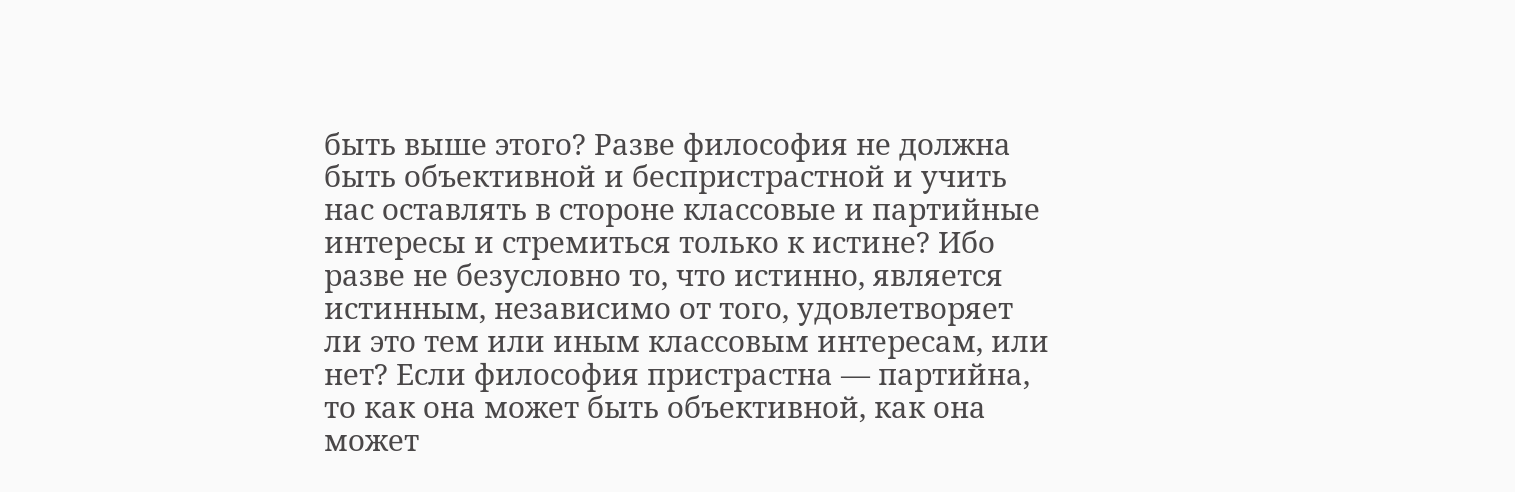быть выше этого? Разве философия не должна быть объективной и беспристрастной и учить нас оставлять в стороне классовые и партийные интересы и стремиться только к истине? Ибо разве не безусловно то, что истинно, является истинным, независимо от того, удовлетворяет ли это тем или иным классовым интересам, или нет? Если философия пристрастна — партийна, то как она может быть объективной, как она может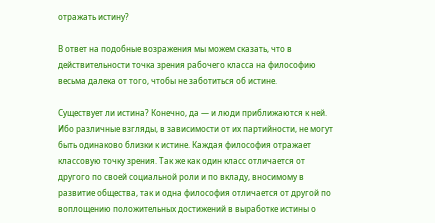отражать истину?

В ответ на подобные возражения мы можем сказать, что в действительности точка зрения рабочего класса на философию весьма далека от того, чтобы не заботиться об истине.

Существует ли истина? Конечно, да — и люди приближаются к ней. Ибо различные взгляды, в зависимости от их партийности, не могут быть одинаково близки к истине. Каждая философия отражает классовую точку зрения. Так же как один класс отличается от другого по своей социальной роли и по вкладу, вносимому в развитие общества, так и одна философия отличается от другой по воплощению положительных достижений в выработке истины о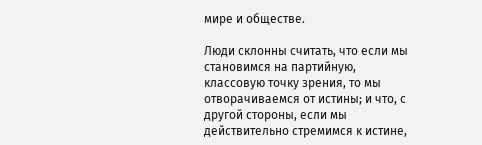мире и обществе.

Люди склонны считать, что если мы становимся на партийную, классовую точку зрения, то мы отворачиваемся от истины; и что, с другой стороны, если мы действительно стремимся к истине,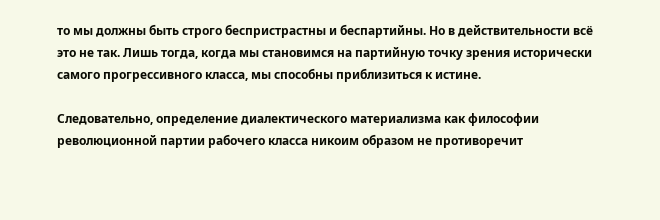то мы должны быть строго беспристрастны и беспартийны. Но в действительности всё это не так. Лишь тогда, когда мы становимся на партийную точку зрения исторически самого прогрессивного класса, мы способны приблизиться к истине.

Следовательно, определение диалектического материализма как философии революционной партии рабочего класса никоим образом не противоречит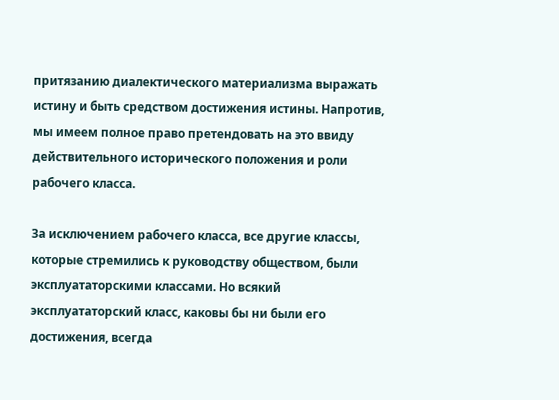притязанию диалектического материализма выражать истину и быть средством достижения истины. Напротив, мы имеем полное право претендовать на это ввиду действительного исторического положения и роли рабочего класса.

За исключением рабочего класса, все другие классы, которые стремились к руководству обществом, были эксплуататорскими классами. Но всякий эксплуататорский класс, каковы бы ни были его достижения, всегда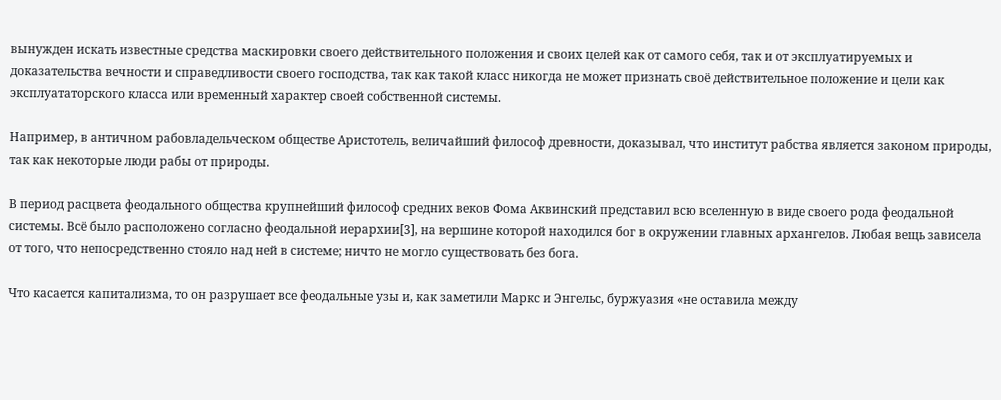вынужден искать известные средства маскировки своего действительного положения и своих целей как от самого себя, так и от эксплуатируемых и доказательства вечности и справедливости своего господства, так как такой класс никогда не может признать своё действительное положение и цели как эксплуататорского класса или временный характер своей собственной системы.

Например, в античном рабовладельческом обществе Аристотель, величайший философ древности, доказывал, что институт рабства является законом природы, так как некоторые люди рабы от природы.

В период расцвета феодального общества крупнейший философ средних веков Фома Аквинский представил всю вселенную в виде своего рода феодальной системы. Всё было расположено согласно феодальной иерархии[3], на вершине которой находился бог в окружении главных архангелов. Любая вещь зависела от того, что непосредственно стояло над ней в системе; ничто не могло существовать без бога.

Что касается капитализма, то он разрушает все феодальные узы и, как заметили Маркс и Энгельс, буржуазия «не оставила между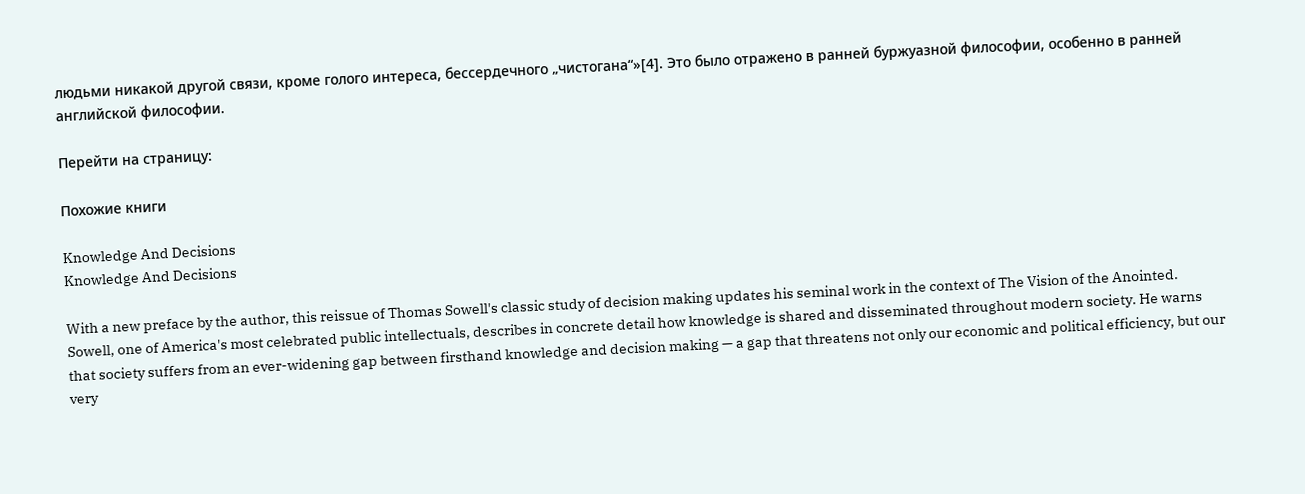людьми никакой другой связи, кроме голого интереса, бессердечного „чистогана“»[4]. Это было отражено в ранней буржуазной философии, особенно в ранней английской философии.

Перейти на страницу:

Похожие книги

Knowledge And Decisions
Knowledge And Decisions

With a new preface by the author, this reissue of Thomas Sowell's classic study of decision making updates his seminal work in the context of The Vision of the Anointed. Sowell, one of America's most celebrated public intellectuals, describes in concrete detail how knowledge is shared and disseminated throughout modern society. He warns that society suffers from an ever-widening gap between firsthand knowledge and decision making — a gap that threatens not only our economic and political efficiency, but our very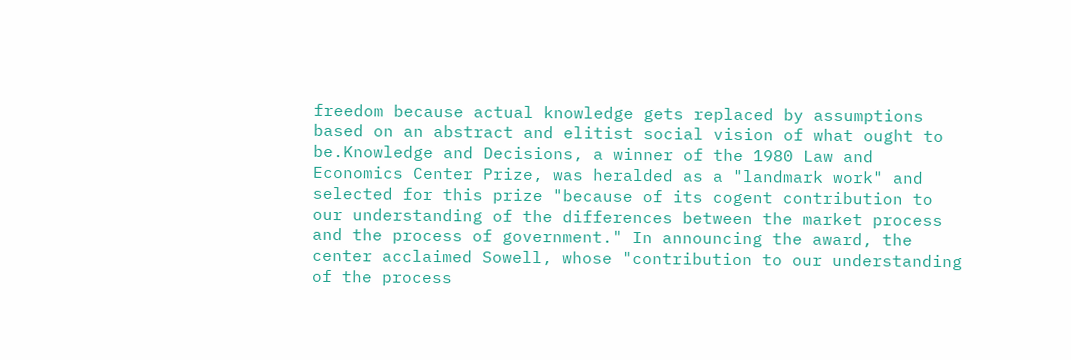freedom because actual knowledge gets replaced by assumptions based on an abstract and elitist social vision of what ought to be.Knowledge and Decisions, a winner of the 1980 Law and Economics Center Prize, was heralded as a "landmark work" and selected for this prize "because of its cogent contribution to our understanding of the differences between the market process and the process of government." In announcing the award, the center acclaimed Sowell, whose "contribution to our understanding of the process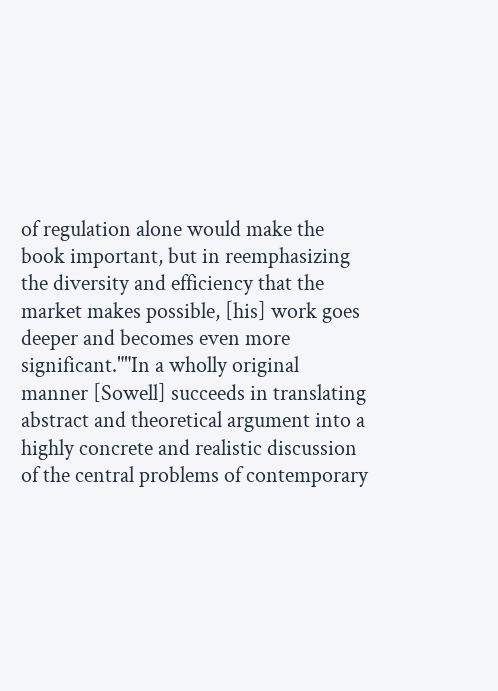of regulation alone would make the book important, but in reemphasizing the diversity and efficiency that the market makes possible, [his] work goes deeper and becomes even more significant.""In a wholly original manner [Sowell] succeeds in translating abstract and theoretical argument into a highly concrete and realistic discussion of the central problems of contemporary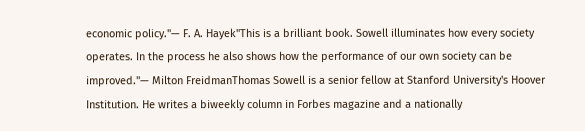economic policy."— F. A. Hayek"This is a brilliant book. Sowell illuminates how every society operates. In the process he also shows how the performance of our own society can be improved."— Milton FreidmanThomas Sowell is a senior fellow at Stanford University's Hoover Institution. He writes a biweekly column in Forbes magazine and a nationally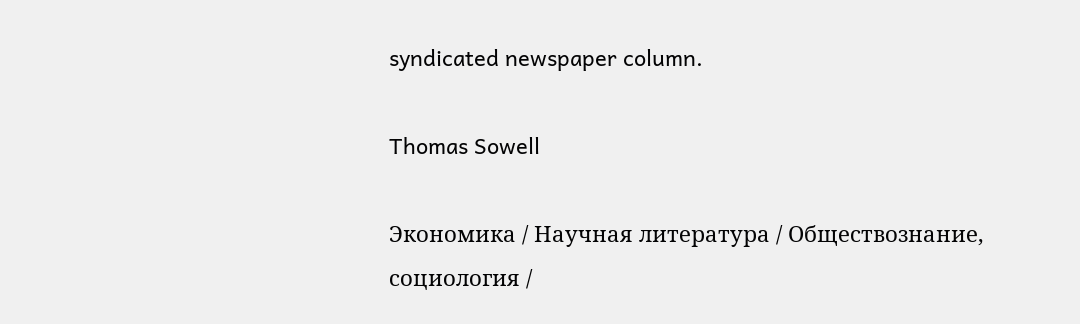syndicated newspaper column.

Thomas Sowell

Экономика / Научная литература / Обществознание, социология /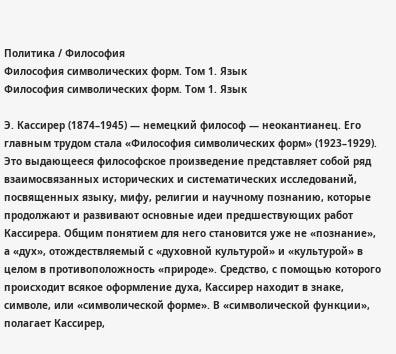Политика / Философия
Философия символических форм. Том 1. Язык
Философия символических форм. Том 1. Язык

Э. Кассирер (1874–1945) — немецкий философ — неокантианец. Его главным трудом стала «Философия символических форм» (1923–1929). Это выдающееся философское произведение представляет собой ряд взаимосвязанных исторических и систематических исследований, посвященных языку, мифу, религии и научному познанию, которые продолжают и развивают основные идеи предшествующих работ Кассирера. Общим понятием для него становится уже не «познание», а «дух», отождествляемый с «духовной культурой» и «культурой» в целом в противоположность «природе». Средство, с помощью которого происходит всякое оформление духа, Кассирер находит в знаке, символе, или «символической форме». В «символической функции», полагает Кассирер,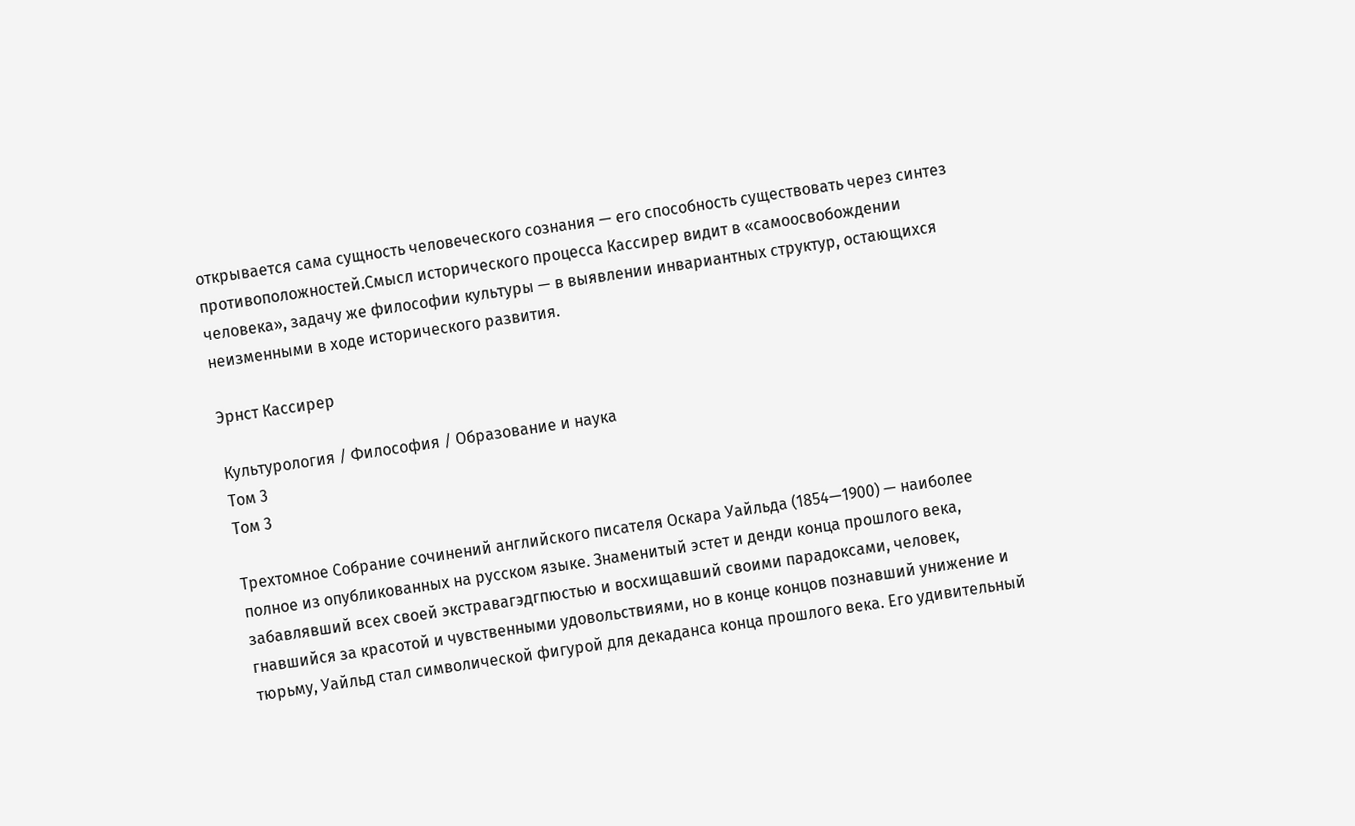открывается сама сущность человеческого сознания — его способность существовать через синтез противоположностей.Смысл исторического процесса Кассирер видит в «самоосвобождении человека», задачу же философии культуры — в выявлении инвариантных структур, остающихся неизменными в ходе исторического развития.

Эрнст Кассирер

Культурология / Философия / Образование и наука
Том 3
Том 3

Трехтомное Собрание сочинений английского писателя Оскара Уайльда (1854—1900) — наиболее полное из опубликованных на русском языке. Знаменитый эстет и денди конца прошлого века, забавлявший всех своей экстравагэдгпюстью и восхищавший своими парадоксами, человек, гнавшийся за красотой и чувственными удовольствиями, но в конце концов познавший унижение и тюрьму, Уайльд стал символической фигурой для декаданса конца прошлого века. Его удивительный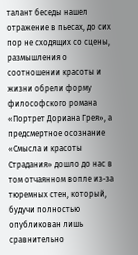талант беседы нашел отражение в пьесах, до сих пор не сходящих со сцены, размышления о соотношении красоты и жизни обрели форму философского романа «Портрет Дориана Грея», а предсмертное осознание «Смысла и красоты Страдания» дошло до нас в том отчаянном вопле из-за тюремных стен, который, будучи полностью опубликован лишь сравнительно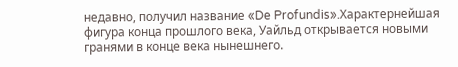недавно, получил название «De Profundis».Характернейшая фигура конца прошлого века, Уайльд открывается новыми гранями в конце века нынешнего.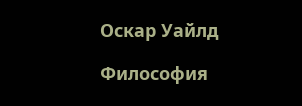Оскар Уайлд

Философия